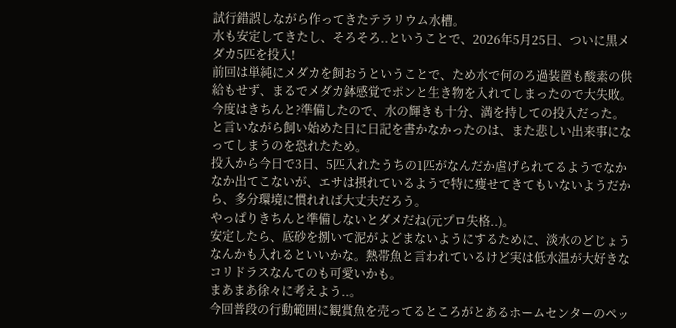試行錯誤しながら作ってきたテラリウム水槽。
水も安定してきたし、そろそろ..ということで、2026年5月25日、ついに黒メダカ5匹を投入!
前回は単純にメダカを飼おうということで、ため水で何のろ過装置も酸素の供給もせず、まるでメダカ鉢感覚でポンと生き物を入れてしまったので大失敗。
今度はきちんと?準備したので、水の輝きも十分、満を持しての投入だった。
と言いながら飼い始めた日に日記を書かなかったのは、また悲しい出来事になってしまうのを恐れたため。
投入から今日で3日、5匹入れたうちの1匹がなんだか虐げられてるようでなかなか出てこないが、エサは摂れているようで特に痩せてきてもいないようだから、多分環境に慣れれば大丈夫だろう。
やっぱりきちんと準備しないとダメだね(元プロ失格..)。
安定したら、底砂を捌いて泥がよどまないようにするために、淡水のどじょうなんかも入れるといいかな。熱帯魚と言われているけど実は低水温が大好きなコリドラスなんてのも可愛いかも。
まあまあ徐々に考えよう..。
今回普段の行動範囲に観賞魚を売ってるところがとあるホームセンターのペッ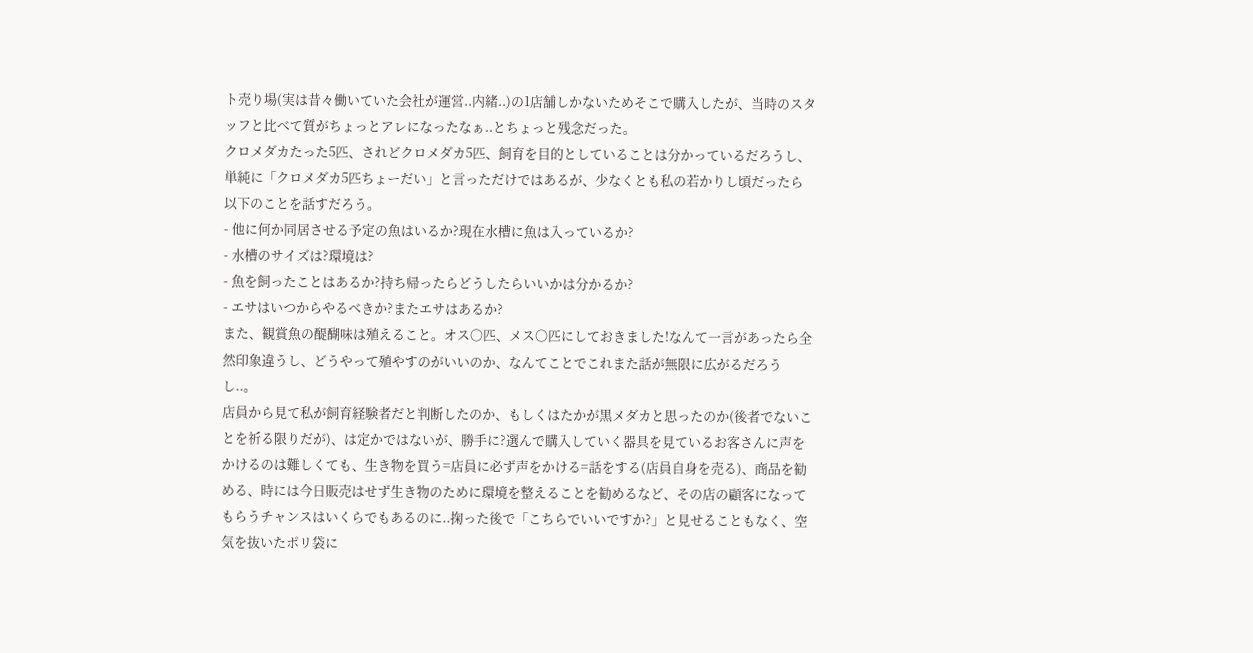ト売り場(実は昔々働いていた会社が運営..内緒..)の1店舗しかないためそこで購入したが、当時のスタッフと比べて質がちょっとアレになったなぁ..とちょっと残念だった。
クロメダカたった5匹、されどクロメダカ5匹、飼育を目的としていることは分かっているだろうし、単純に「クロメダカ5匹ちょーだい」と言っただけではあるが、少なくとも私の若かりし頃だったら以下のことを話すだろう。
- 他に何か同居させる予定の魚はいるか?現在水槽に魚は入っているか?
- 水槽のサイズは?環境は?
- 魚を飼ったことはあるか?持ち帰ったらどうしたらいいかは分かるか?
- エサはいつからやるべきか?またエサはあるか?
また、観賞魚の醍醐味は殖えること。オス〇匹、メス〇匹にしておきました!なんて一言があったら全然印象違うし、どうやって殖やすのがいいのか、なんてことでこれまた話が無限に広がるだろうし..。
店員から見て私が飼育経験者だと判断したのか、もしくはたかが黒メダカと思ったのか(後者でないことを祈る限りだが)、は定かではないが、勝手に?選んで購入していく器具を見ているお客さんに声をかけるのは難しくても、生き物を買う=店員に必ず声をかける=話をする(店員自身を売る)、商品を勧める、時には今日販売はせず生き物のために環境を整えることを勧めるなど、その店の顧客になってもらうチャンスはいくらでもあるのに..掬った後で「こちらでいいですか?」と見せることもなく、空気を抜いたポリ袋に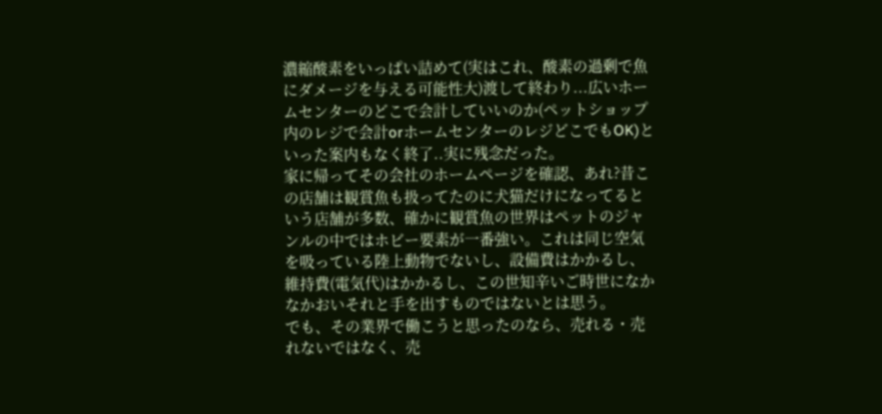濃縮酸素をいっぱい詰めて(実はこれ、酸素の過剰で魚にダメージを与える可能性大)渡して終わり...広いホームセンターのどこで会計していいのか(ペットショップ内のレジで会計orホームセンターのレジどこでもOK)といった案内もなく終了..実に残念だった。
家に帰ってその会社のホームページを確認、あれ?昔この店舗は観賞魚も扱ってたのに犬猫だけになってるという店舗が多数、確かに観賞魚の世界はペットのジャンルの中ではホビー要素が一番強い。これは同じ空気を吸っている陸上動物でないし、設備費はかかるし、維持費(電気代)はかかるし、この世知辛いご時世になかなかおいそれと手を出すものではないとは思う。
でも、その業界で働こうと思ったのなら、売れる・売れないではなく、売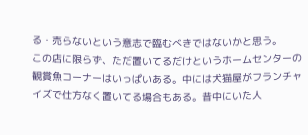る・売らないという意志で臨むべきではないかと思う。
この店に限らず、ただ置いてるだけというホームセンターの観賞魚コーナーはいっぱいある。中には犬猫屋がフランチャイズで仕方なく置いてる場合もある。昔中にいた人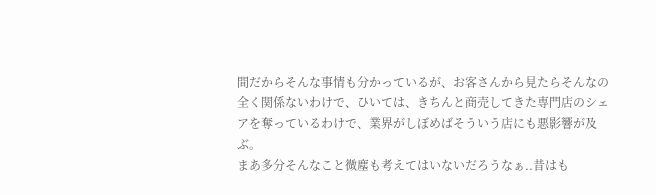間だからそんな事情も分かっているが、お客さんから見たらそんなの全く関係ないわけで、ひいては、きちんと商売してきた専門店のシェアを奪っているわけで、業界がしぼめばそういう店にも悪影響が及ぶ。
まあ多分そんなこと微塵も考えてはいないだろうなぁ..昔はも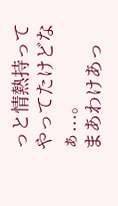っと情熱持ってやってたけどなぁ...。
まあわけあっ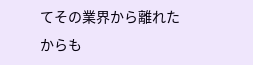てその業界から離れたからも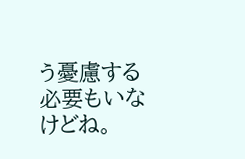う憂慮する必要もいなけどね。